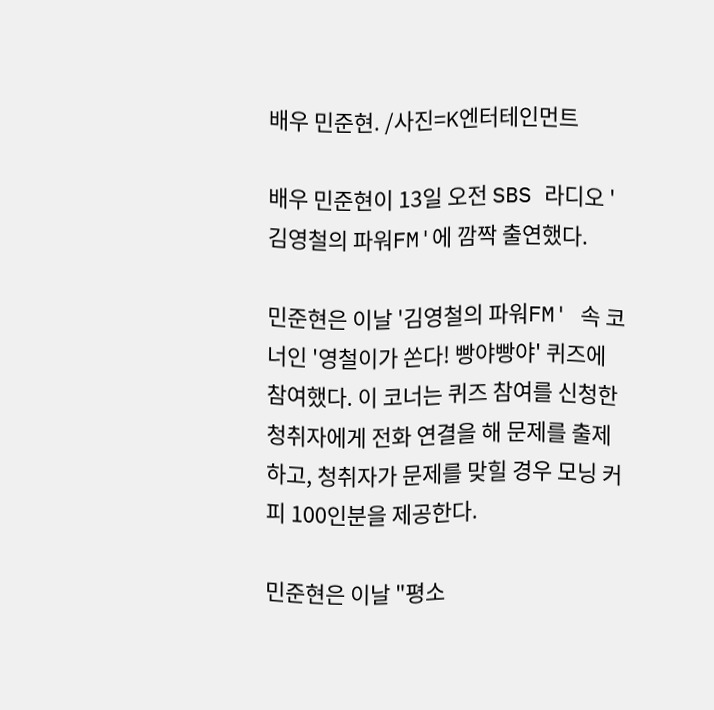배우 민준현. /사진=K엔터테인먼트

배우 민준현이 13일 오전 SBS 라디오 '김영철의 파워FM'에 깜짝 출연했다.

민준현은 이날 '김영철의 파워FM' 속 코너인 '영철이가 쏜다! 빵야빵야' 퀴즈에 참여했다. 이 코너는 퀴즈 참여를 신청한 청취자에게 전화 연결을 해 문제를 출제하고, 청취자가 문제를 맞힐 경우 모닝 커피 100인분을 제공한다.

민준현은 이날 "평소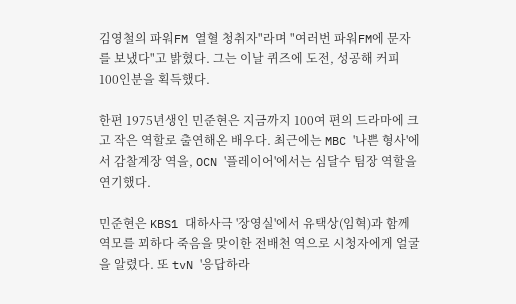김영철의 파워FM 열혈 청취자"라며 "여러번 파워FM에 문자를 보냈다"고 밝혔다. 그는 이날 퀴즈에 도전, 성공해 커피 100인분을 획득했다.

한편 1975년생인 민준현은 지금까지 100여 편의 드라마에 크고 작은 역할로 출연해온 배우다. 최근에는 MBC '나쁜 형사'에서 감찰계장 역을, OCN '플레이어'에서는 심달수 팀장 역할을 연기했다.

민준현은 KBS1 대하사극 '장영실'에서 유택상(임혁)과 함께 역모를 꾀하다 죽음을 맞이한 전배천 역으로 시청자에게 얼굴을 알렸다. 또 tvN '응답하라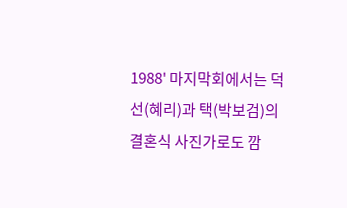1988' 마지막회에서는 덕선(혜리)과 택(박보검)의 결혼식 사진가로도 깜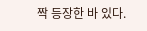짝 등장한 바 있다.